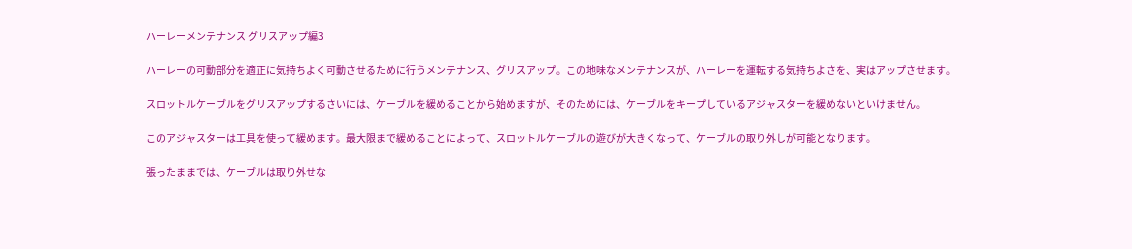ハーレーメンテナンス グリスアップ編3

ハーレーの可動部分を適正に気持ちよく可動させるために行うメンテナンス、グリスアップ。この地味なメンテナンスが、ハーレーを運転する気持ちよさを、実はアップさせます。

スロットルケーブルをグリスアップするさいには、ケーブルを緩めることから始めますが、そのためには、ケーブルをキープしているアジャスターを緩めないといけません。

このアジャスターは工具を使って緩めます。最大限まで緩めることによって、スロットルケーブルの遊びが大きくなって、ケーブルの取り外しが可能となります。

張ったままでは、ケーブルは取り外せな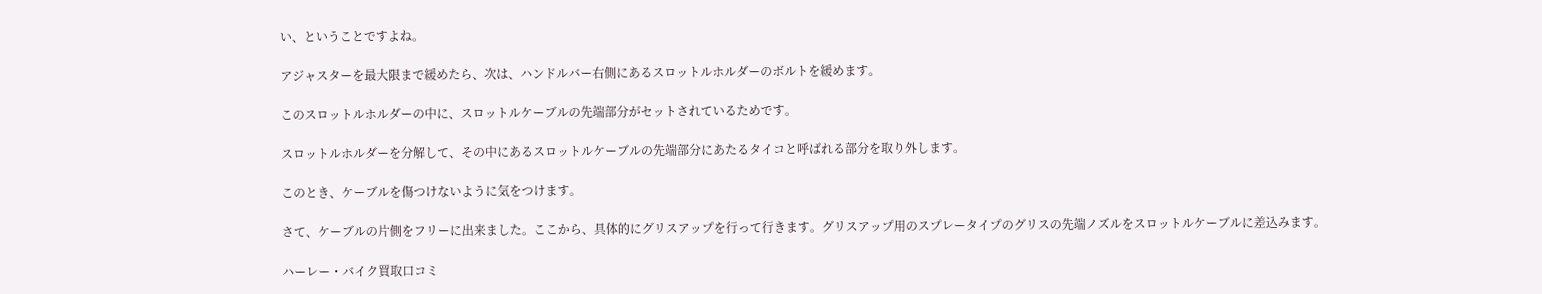い、ということですよね。

アジャスターを最大限まで緩めたら、次は、ハンドルバー右側にあるスロットルホルダーのボルトを緩めます。

このスロットルホルダーの中に、スロットルケーブルの先端部分がセットされているためです。

スロットルホルダーを分解して、その中にあるスロットルケーブルの先端部分にあたるタイコと呼ばれる部分を取り外します。

このとき、ケーブルを傷つけないように気をつけます。

さて、ケーブルの片側をフリーに出来ました。ここから、具体的にグリスアップを行って行きます。グリスアップ用のスプレータイプのグリスの先端ノズルをスロットルケーブルに差込みます。

ハーレー・バイク買取口コミ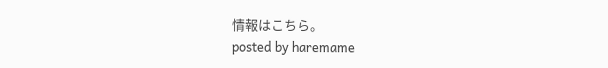情報はこちら。
posted by haremame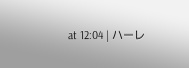at 12:04 | ハーレ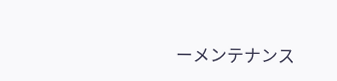ーメンテナンス